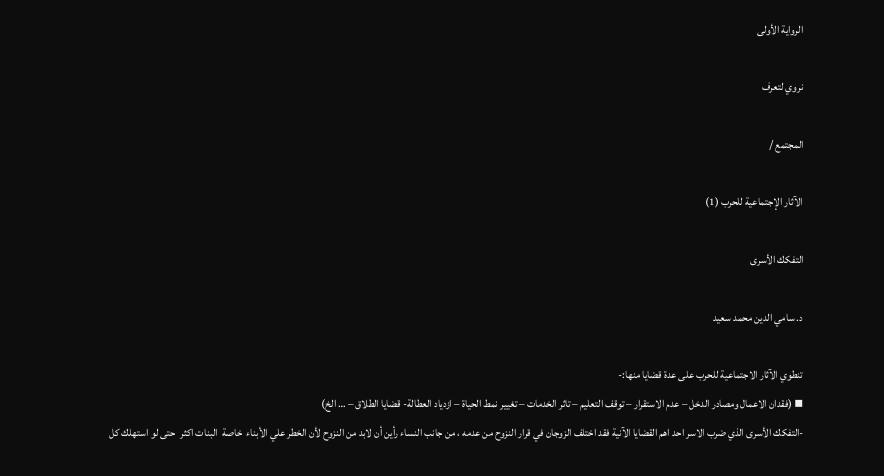الرواية الأولى

نروي لتعرف

المجتمع /

الآثار الإجتماعية للحرب (1)

التفكك الأسرى

د. سامي الدين محمد سعيد

تنطوي الآثار الاجتماعية للحرب على عدة قضايا منها:-
▪ (فقدان الاعمال ومصادر الدخل – عدم الاستقرار – توقف التعليم – تاثر الخدمات – تغيير نمط الحياة – ازدياد العطالة- قضايا الطلاق – … الخ)
-التفكك الأسرى الذي ضرب الاسر احد اهم القضايا الآنية فقد اختلف الزوجان في قرار النزوح من عدمه ، من جانب النساء رأين أن لابد من النزوح لأن الخطر علي الأبناء  خاصة  البنات اكثر  حتى لو استهلك كل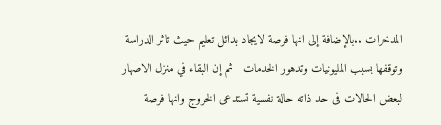المدخرات ..بالإضافة إلى انها فرصة لايجاد بدائل تعليم حيث تاثر الدراسة وتوقفها بسبب المليونيات وتدهور الخدمات   ثم إن البقاء في منزل الاصهار لبعض الحالات فى حد ذاته حالة نفسية تستدعى الخروج وانها فرصة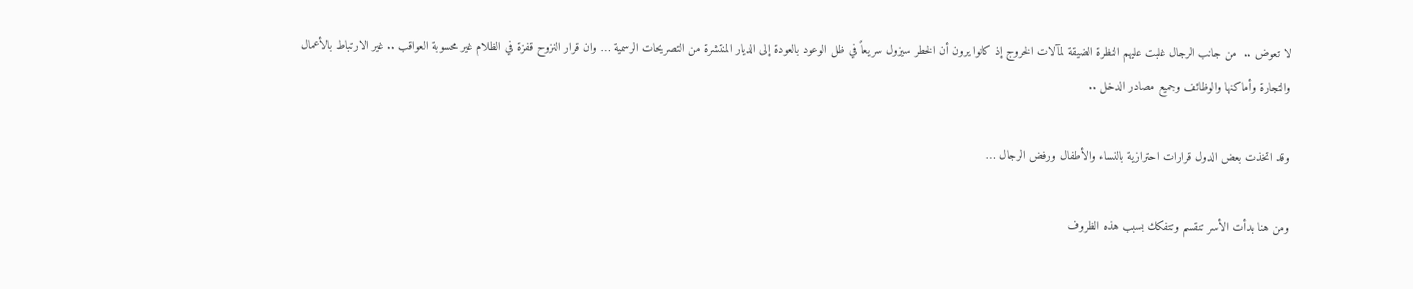لا تعوض ..  من جانب الرجال غلبت عليهم النظرة الضيقة لمآلات الخروج إذ كانوا يرون أن الخطر سيزول سريعاً في ظل الوعود بالعودة إلى الديار المنتشرة من التصريحات الرسمية … وان قرار النزوح قفزة في الظلام غير محسوبة العواقب .. غير الارتباط بالأعمال والتجارة وأماكنها والوظائف وجميع مصادر الدخل ..

وقد اتخذت بعض الدول قرارات احترازية بالنساء والأطفال ورفض الرجال …

ومن هنا بدأت الأسر تنقسم وتتفكك بسبب هذه الظروف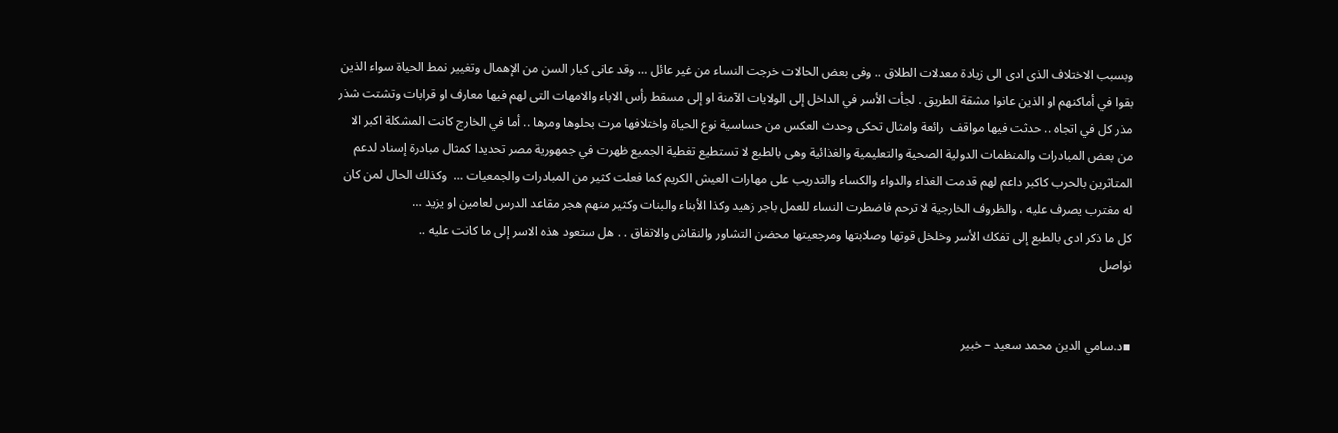وبسبب الاختلاف الذى ادى الى زيادة معدلات الطلاق .. وفى بعض الحالات خرجت النساء من غير عائل … وقد عانى كبار السن من الإهمال وتغيير نمط الحياة سواء الذين بقوا في أماكنهم او الذين عانوا مشقة الطريق . لجأت الأسر في الداخل إلى الولايات الآمنة او إلى مسقط رأس الاباء والامهات التى لهم فيها معارف او قرابات وتشتت شذر مذر كل في اتجاه .. حدثت فيها مواقف  رائعة وامثال تحكى وحدث العكس من حساسية نوع الحياة واختلافها مرت بحلوها ومرها .. أما في الخارج كانت المشكلة اكبر الا من بعض المبادرات والمنظمات الدولية الصحية والتعليمية والغذائية وهى بالطبع لا تستطيع تغطية الجميع ظهرت في جمهورية مصر تحديدا كمثال مبادرة إسناد لدعم المتاثرين بالحرب كاكبر داعم لهم قدمت الغذاء والدواء والكساء والتدريب على مهارات العيش الكريم كما فعلت كثير من المبادرات والجمعيات …  وكذلك الحال لمن كان له مغترب يصرف عليه ، والظروف الخارجية لا ترحم فاضطرت النساء للعمل باجر زهيد وكذا الأبناء والبنات وكثير منهم هجر مقاعد الدرس لعامين او يزيد …
كل ما ذكر ادى بالطبع إلى تفكك الأسر وخلخل قوتها وصلابتها ومرجعيتها محضن التشاور والنقاش والاتفاق . . هل ستعود هذه الاسر إلى ما كانت عليه ..
نواصل


▪د.سامي الدين محمد سعيد – خبير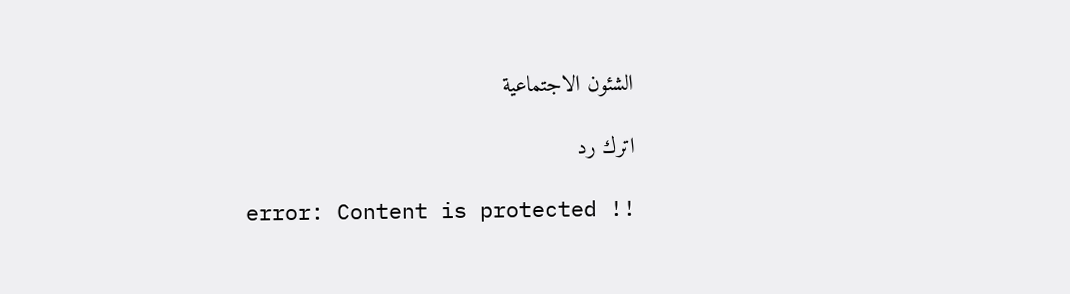الشئون الاجتماعية

اترك رد

error: Content is protected !!